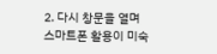2. 다시 창문을 열며
스마트폰 활용이 미숙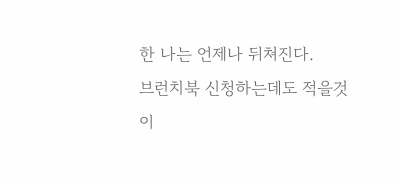한 나는 언제나 뒤쳐진다.
브런치북 신청하는데도 적을것이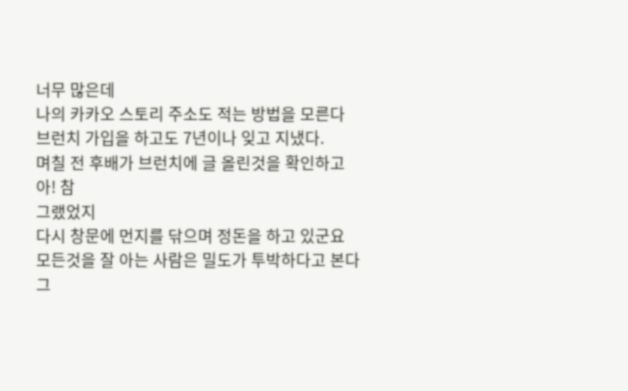너무 많은데
나의 카카오 스토리 주소도 적는 방법을 모른다
브런치 가입을 하고도 7년이나 잊고 지냈다.
며칠 전 후배가 브런치에 글 올린것을 확인하고
아! 참
그랬었지
다시 창문에 먼지를 닦으며 정돈을 하고 있군요
모든것을 잘 아는 사람은 밀도가 투박하다고 본다
그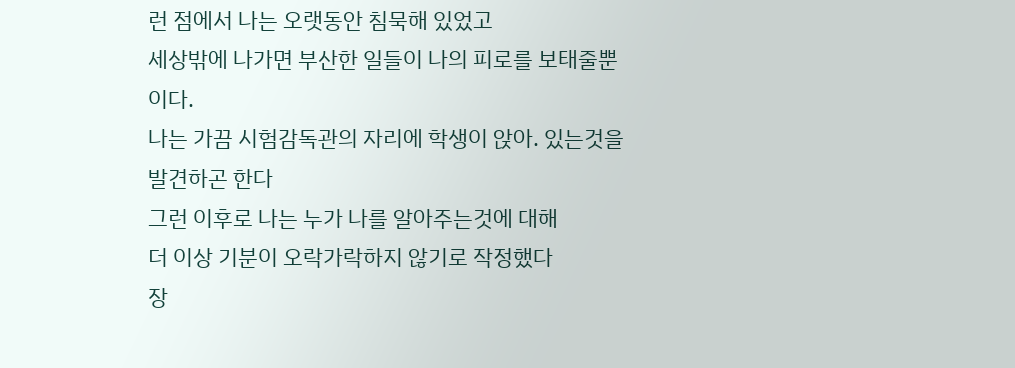런 점에서 나는 오랫동안 침묵해 있었고
세상밖에 나가면 부산한 일들이 나의 피로를 보태줄뿐이다.
나는 가끔 시험감독관의 자리에 학생이 앉아. 있는것을 발견하곤 한다
그런 이후로 나는 누가 나를 알아주는것에 대해
더 이상 기분이 오락가락하지 않기로 작정했다
장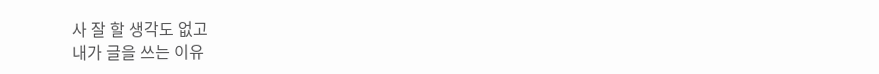사 잘 할 생각도 없고
내가 글을 쓰는 이유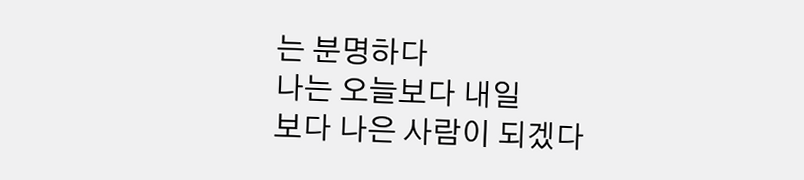는 분명하다
나는 오늘보다 내일
보다 나은 사람이 되겠다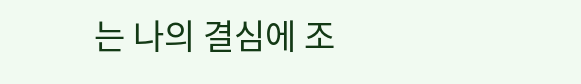는 나의 결심에 조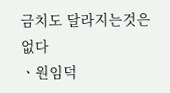금치도 달라지는것은 없다
ㆍ원임덕